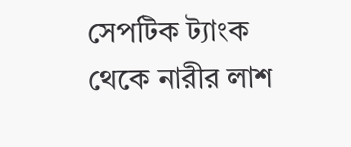সেপটিক ট্যাংক থেকে নারীর লাশ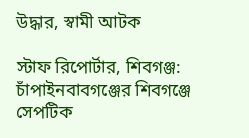উদ্ধার, স্বামী আটক

স্টাফ রিপোর্টার, শিবগঞ্জ: চাঁপাইনবাবগঞ্জের শিবগঞ্জে সেপটিক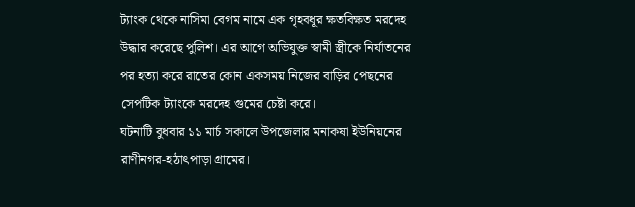ট্যাংক থেকে নাসিমা বেগম নামে এক গৃহবধূর ক্ষতবিক্ষত মরদেহ উদ্ধার করেছে পুলিশ। এর আগে অভিযুক্ত স্বামী স্ত্রীকে নির্যাতনের পর হত্যা করে রাতের কোন একসময় নিজের বাড়ির পেছনের সেপটিক ট্যাংকে মরদেহ গুমের চেষ্টা করে।
ঘটনাটি বুধবার ১১ মার্চ সকালে উপজেলার মনাকষা ইউনিয়নের রাণীনগর-হঠাৎপাড়া গ্রামের।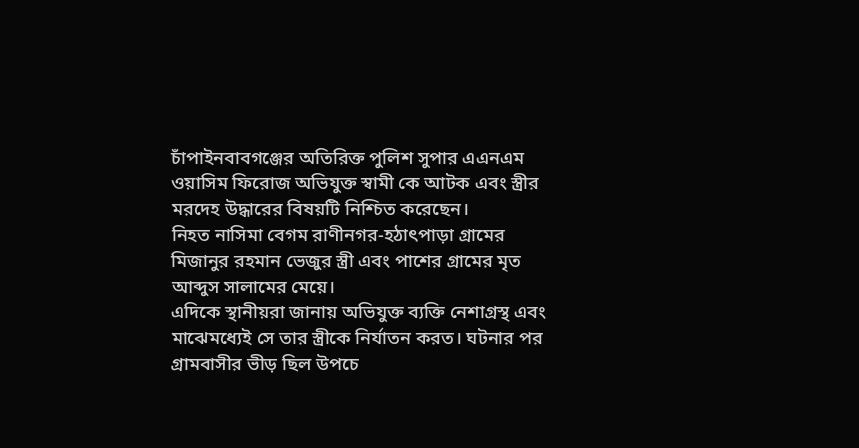চাঁপাইনবাবগঞ্জের অতিরিক্ত পুলিশ সুপার এএনএম ওয়াসিম ফিরোজ অভিযুক্ত স্বামী কে আটক এবং স্ত্রীর মরদেহ উদ্ধারের বিষয়টি নিশ্চিত করেছেন।
নিহত নাসিমা বেগম রাণীনগর-হঠাৎপাড়া গ্রামের মিজানুর রহমান ভেজুর স্ত্রী এবং পাশের গ্রামের মৃত আব্দুস সালামের মেয়ে।
এদিকে স্থানীয়রা জানায় অভিযুক্ত ব্যক্তি নেশাগ্রস্থ এবং মাঝেমধ্যেই সে তার স্ত্রীকে নির্যাতন করত। ঘটনার পর গ্রামবাসীর ভীড় ছিল উপচে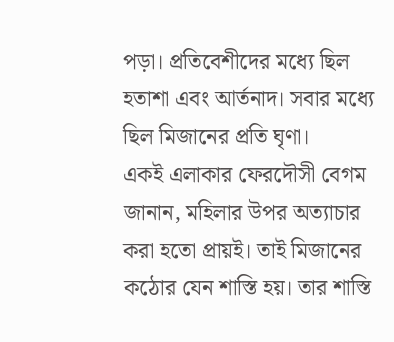পড়া। প্রতিবেশীদের মধ্যে ছিল হতাশা এবং আর্তনাদ। সবার মধ্যে ছিল মিজানের প্রতি ঘৃণা।
একই এলাকার ফেরদৌসী বেগম জানান, মহিলার উপর অত্যাচার করা হতো প্রায়ই। তাই মিজানের কঠোর যেন শাস্তি হয়। তার শাস্তি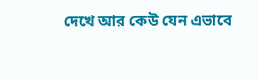দেখে আর কেউ যেন এভাবে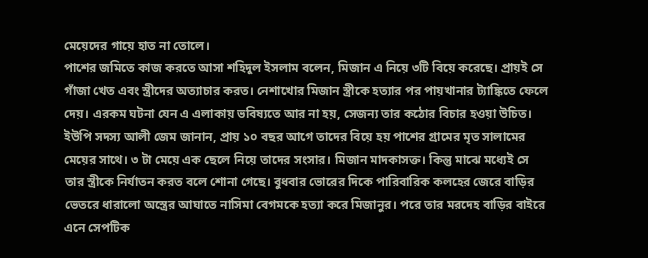মেয়েদের গায়ে হাত না তোলে।
পাশের জমিতে কাজ করতে আসা শহিদুল ইসলাম বলেন, মিজান এ নিয়ে ৩টি বিয়ে করেছে। প্রায়ই সে গাঁজা খেত এবং স্ত্রীদের অত্যাচার করত। নেশাখোর মিজান স্ত্রীকে হত্যার পর পায়খানার ট্যাঙ্কিতে ফেলে দেয়। এরকম ঘটনা যেন এ এলাকায় ভবিষ্যতে আর না হয়, সেজন্য তার কঠোর বিচার হওয়া উচিত।
ইউপি সদস্য আলী জেম জানান, প্রায় ১০ বছর আগে তাদের বিয়ে হয় পাশের গ্রামের মৃত সালামের মেয়ের সাথে। ৩ টা মেয়ে এক ছেলে নিয়ে তাদের সংসার। মিজান মাদকাসক্ত। কিন্তু মাঝে মধ্যেই সে তার স্ত্রীকে নির্যাতন করত বলে শোনা গেছে। বুধবার ভোরের দিকে পারিবারিক কলহের জেরে বাড়ির ভেতরে ধারালো অস্ত্রের আঘাতে নাসিমা বেগমকে হত্যা করে মিজানুর। পরে তার মরদেহ বাড়ির বাইরে এনে সেপটিক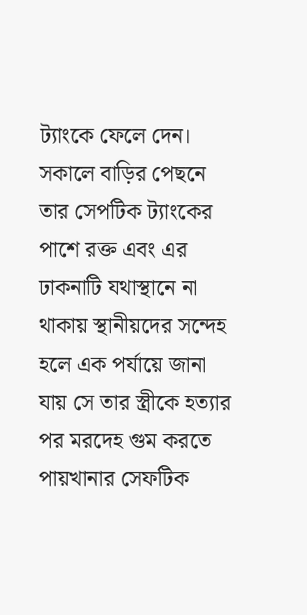ট্যাংকে ফেলে দেন।
সকালে বাড়ির পেছনে তার সেপটিক ট্যাংকের পাশে রক্ত এবং এর ঢাকনাটি যথাস্থানে না থাকায় স্থানীয়দের সন্দেহ হলে এক পর্যায়ে জানা যায় সে তার স্ত্রীকে হত্যার পর মরদেহ গুম করতে পায়খানার সেফটিক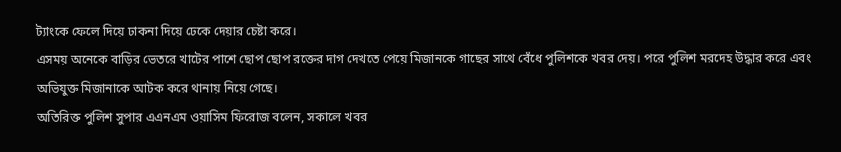ট্যাংকে ফেলে দিয়ে ঢাকনা দিয়ে ঢেকে দেয়ার চেষ্টা করে।
এসময় অনেকে বাড়ির ভেতরে খাটের পাশে ছোপ ছোপ রক্তের দাগ দেখতে পেয়ে মিজানকে গাছের সাথে বেঁধে পুলিশকে খবর দেয়। পরে পুলিশ মরদেহ উদ্ধার করে এবং অভিযুক্ত মিজানাকে আটক করে থানায় নিয়ে গেছে।
অতিরিক্ত পুলিশ সুপার এএনএম ওয়াসিম ফিরোজ বলেন, সকালে খবর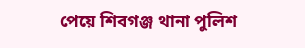পেয়ে শিবগঞ্জ থানা পুলিশ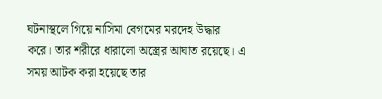ঘটনাস্থলে গিয়ে নাসিমা বেগমের মরদেহ উদ্ধার করে। তার শরীরে ধারালো অস্ত্রের আঘাত রয়েছে। এ সময় আটক করা হয়েছে তার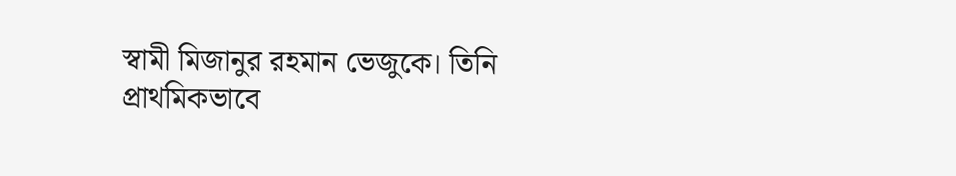স্বামী মিজানুর রহমান ভেজুকে। তিনি প্রাথমিকভাবে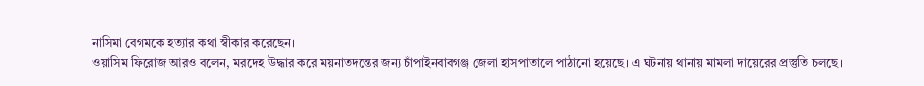নাসিমা বেগমকে হত্যার কথা স্বীকার করেছেন।
ওয়াসিম ফিরোজ আরও বলেন, মরদেহ উদ্ধার করে ময়নাতদন্তের জন্য চাঁপাইনবাবগঞ্জ জেলা হাসপাতালে পাঠানো হয়েছে। এ ঘটনায় থানায় মামলা দায়েরের প্রস্তুতি চলছে।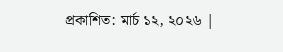প্রকাশিত: মার্চ ১২, ২০২৬ |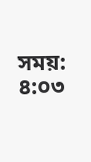সময়: ৪:০৩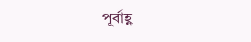পূর্বাহ্ণ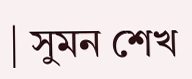| সুমন শেখ